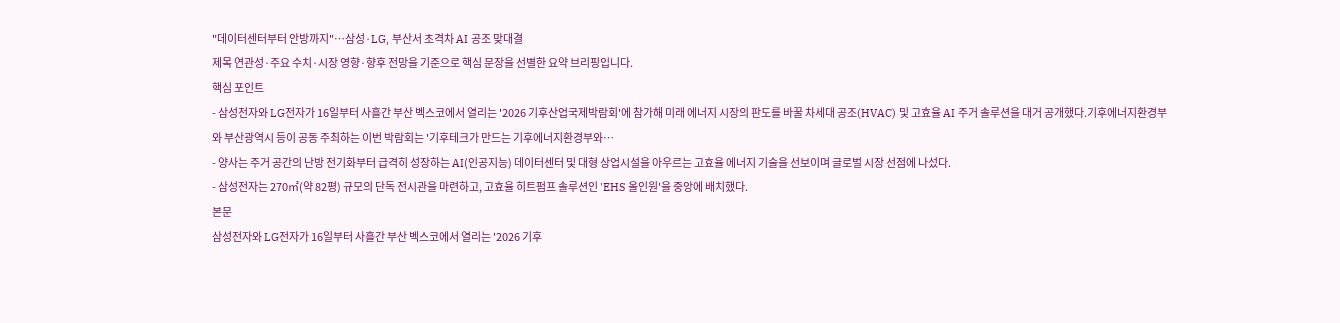"데이터센터부터 안방까지"…삼성·LG, 부산서 초격차 AI 공조 맞대결
제목 연관성·주요 수치·시장 영향·향후 전망을 기준으로 핵심 문장을 선별한 요약 브리핑입니다.
핵심 포인트
- 삼성전자와 LG전자가 16일부터 사흘간 부산 벡스코에서 열리는 '2026 기후산업국제박람회'에 참가해 미래 에너지 시장의 판도를 바꿀 차세대 공조(HVAC) 및 고효율 AI 주거 솔루션을 대거 공개했다.기후에너지환경부와 부산광역시 등이 공동 주최하는 이번 박람회는 '기후테크가 만드는 기후에너지환경부와…
- 양사는 주거 공간의 난방 전기화부터 급격히 성장하는 AI(인공지능) 데이터센터 및 대형 상업시설을 아우르는 고효율 에너지 기술을 선보이며 글로벌 시장 선점에 나섰다.
- 삼성전자는 270㎡(약 82평) 규모의 단독 전시관을 마련하고, 고효율 히트펌프 솔루션인 'EHS 올인원'을 중앙에 배치했다.
본문
삼성전자와 LG전자가 16일부터 사흘간 부산 벡스코에서 열리는 '2026 기후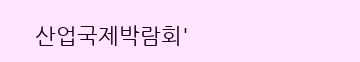산업국제박람회'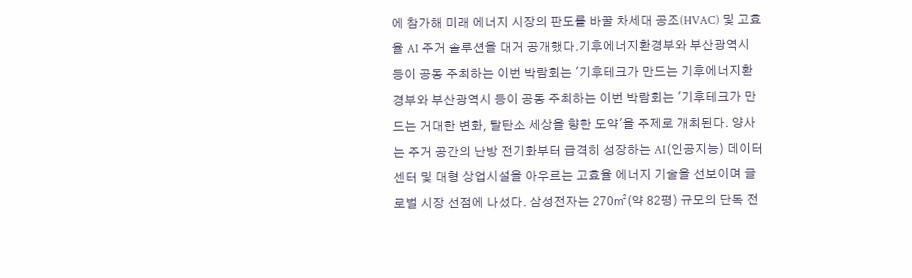에 참가해 미래 에너지 시장의 판도를 바꿀 차세대 공조(HVAC) 및 고효율 AI 주거 솔루션을 대거 공개했다.기후에너지환경부와 부산광역시 등이 공동 주최하는 이번 박람회는 '기후테크가 만드는 기후에너지환경부와 부산광역시 등이 공동 주최하는 이번 박람회는 '기후테크가 만드는 거대한 변화, 탈탄소 세상을 향한 도약'을 주제로 개최된다. 양사는 주거 공간의 난방 전기화부터 급격히 성장하는 AI(인공지능) 데이터센터 및 대형 상업시설을 아우르는 고효율 에너지 기술을 선보이며 글로벌 시장 선점에 나섰다. 삼성전자는 270㎡(약 82평) 규모의 단독 전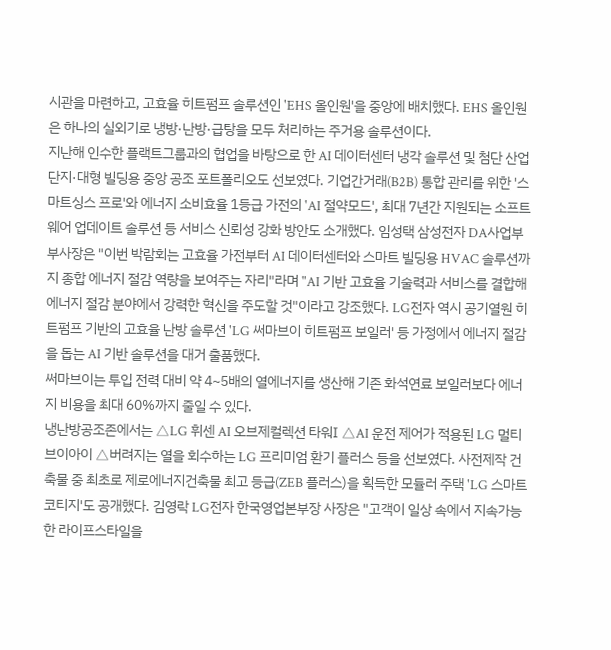시관을 마련하고, 고효율 히트펌프 솔루션인 'EHS 올인원'을 중앙에 배치했다. EHS 올인원은 하나의 실외기로 냉방·난방·급탕을 모두 처리하는 주거용 솔루션이다.
지난해 인수한 플랙트그룹과의 협업을 바탕으로 한 AI 데이터센터 냉각 솔루션 및 첨단 산업단지·대형 빌딩용 중앙 공조 포트폴리오도 선보였다. 기업간거래(B2B) 통합 관리를 위한 '스마트싱스 프로'와 에너지 소비효율 1등급 가전의 'AI 절약모드', 최대 7년간 지원되는 소프트웨어 업데이트 솔루션 등 서비스 신뢰성 강화 방안도 소개했다. 임성택 삼성전자 DA사업부 부사장은 "이번 박람회는 고효율 가전부터 AI 데이터센터와 스마트 빌딩용 HVAC 솔루션까지 종합 에너지 절감 역량을 보여주는 자리"라며 "AI 기반 고효율 기술력과 서비스를 결합해 에너지 절감 분야에서 강력한 혁신을 주도할 것"이라고 강조했다. LG전자 역시 공기열원 히트펌프 기반의 고효율 난방 솔루션 'LG 써마브이 히트펌프 보일러' 등 가정에서 에너지 절감을 돕는 AI 기반 솔루션을 대거 출품했다.
써마브이는 투입 전력 대비 약 4~5배의 열에너지를 생산해 기존 화석연료 보일러보다 에너지 비용을 최대 60%까지 줄일 수 있다.
냉난방공조존에서는 △LG 휘센 AI 오브제컬렉션 타워Ⅰ △AI 운전 제어가 적용된 LG 멀티브이아이 △버려지는 열을 회수하는 LG 프리미엄 환기 플러스 등을 선보였다. 사전제작 건축물 중 최초로 제로에너지건축물 최고 등급(ZEB 플러스)을 획득한 모듈러 주택 'LG 스마트코티지'도 공개했다. 김영락 LG전자 한국영업본부장 사장은 "고객이 일상 속에서 지속가능한 라이프스타일을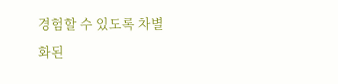경험할 수 있도록 차별화된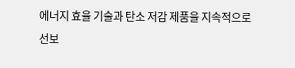에너지 효율 기술과 탄소 저감 제품을 지속적으로 선보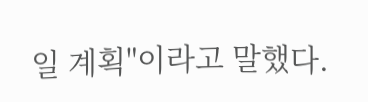일 계획"이라고 말했다.